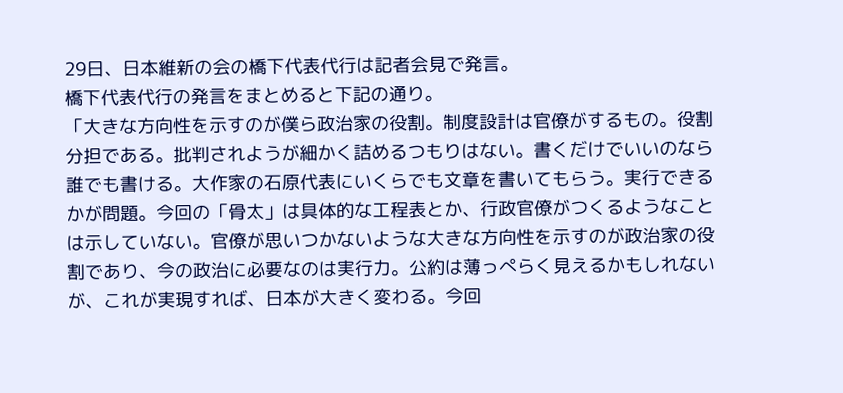29日、日本維新の会の橋下代表代行は記者会見で発言。
橋下代表代行の発言をまとめると下記の通り。
「大きな方向性を示すのが僕ら政治家の役割。制度設計は官僚がするもの。役割分担である。批判されようが細かく詰めるつもりはない。書くだけでいいのなら誰でも書ける。大作家の石原代表にいくらでも文章を書いてもらう。実行できるかが問題。今回の「骨太」は具体的な工程表とか、行政官僚がつくるようなことは示していない。官僚が思いつかないような大きな方向性を示すのが政治家の役割であり、今の政治に必要なのは実行力。公約は薄っぺらく見えるかもしれないが、これが実現すれば、日本が大きく変わる。今回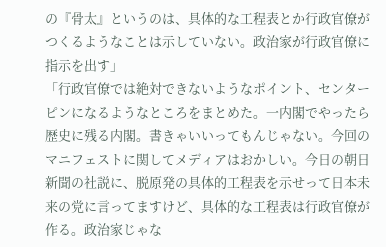の『骨太』というのは、具体的な工程表とか行政官僚がつくるようなことは示していない。政治家が行政官僚に指示を出す」
「行政官僚では絶対できないようなポイント、センターピンになるようなところをまとめた。一内閣でやったら歴史に残る内閣。書きゃいいってもんじゃない。今回のマニフェストに関してメディアはおかしい。今日の朝日新聞の社説に、脱原発の具体的工程表を示せって日本未来の党に言ってますけど、具体的な工程表は行政官僚が作る。政治家じゃな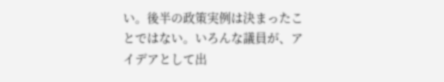い。後半の政策実例は決まったことではない。いろんな議員が、アイデアとして出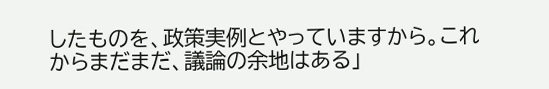したものを、政策実例とやっていますから。これからまだまだ、議論の余地はある」